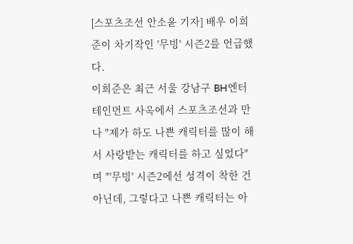[스포츠조선 안소윤 기자] 배우 이희준이 차기작인 '무빙' 시즌2를 언급했다.
이희준은 최근 서울 강남구 BH엔터테인먼트 사옥에서 스포츠조선과 만나 "제가 하도 나쁜 캐릭터를 많이 해서 사랑받는 캐릭터를 하고 싶었다"며 "'무빙' 시즌2에선 성격이 착한 건 아닌데, 그렇다고 나쁜 캐릭터는 아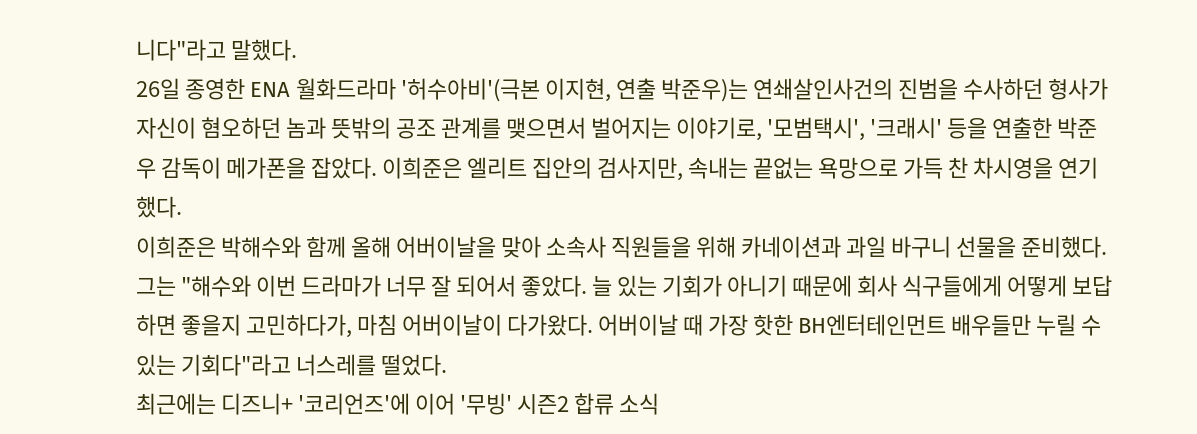니다"라고 말했다.
26일 종영한 ENA 월화드라마 '허수아비'(극본 이지현, 연출 박준우)는 연쇄살인사건의 진범을 수사하던 형사가 자신이 혐오하던 놈과 뜻밖의 공조 관계를 맺으면서 벌어지는 이야기로, '모범택시', '크래시' 등을 연출한 박준우 감독이 메가폰을 잡았다. 이희준은 엘리트 집안의 검사지만, 속내는 끝없는 욕망으로 가득 찬 차시영을 연기했다.
이희준은 박해수와 함께 올해 어버이날을 맞아 소속사 직원들을 위해 카네이션과 과일 바구니 선물을 준비했다. 그는 "해수와 이번 드라마가 너무 잘 되어서 좋았다. 늘 있는 기회가 아니기 때문에 회사 식구들에게 어떻게 보답하면 좋을지 고민하다가, 마침 어버이날이 다가왔다. 어버이날 때 가장 핫한 BH엔터테인먼트 배우들만 누릴 수 있는 기회다"라고 너스레를 떨었다.
최근에는 디즈니+ '코리언즈'에 이어 '무빙' 시즌2 합류 소식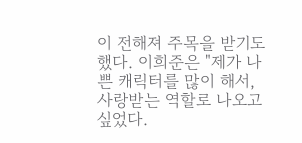이 전해져 주목을 받기도 했다. 이희준은 "제가 나쁜 캐릭터를 많이 해서, 사랑받는 역할로 나오고 싶었다.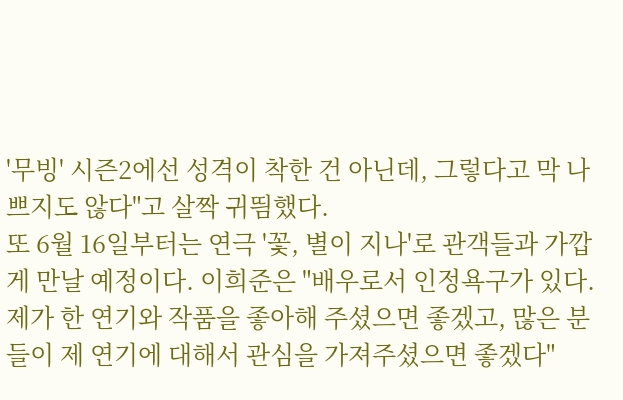'무빙' 시즌2에선 성격이 착한 건 아닌데, 그렇다고 막 나쁘지도 않다"고 살짝 귀띔했다.
또 6월 16일부터는 연극 '꽃, 별이 지나'로 관객들과 가깝게 만날 예정이다. 이희준은 "배우로서 인정욕구가 있다. 제가 한 연기와 작품을 좋아해 주셨으면 좋겠고, 많은 분들이 제 연기에 대해서 관심을 가져주셨으면 좋겠다"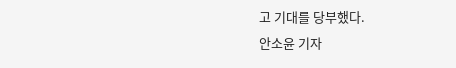고 기대를 당부했다.
안소윤 기자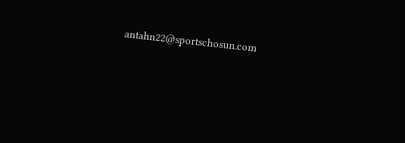antahn22@sportschosun.com